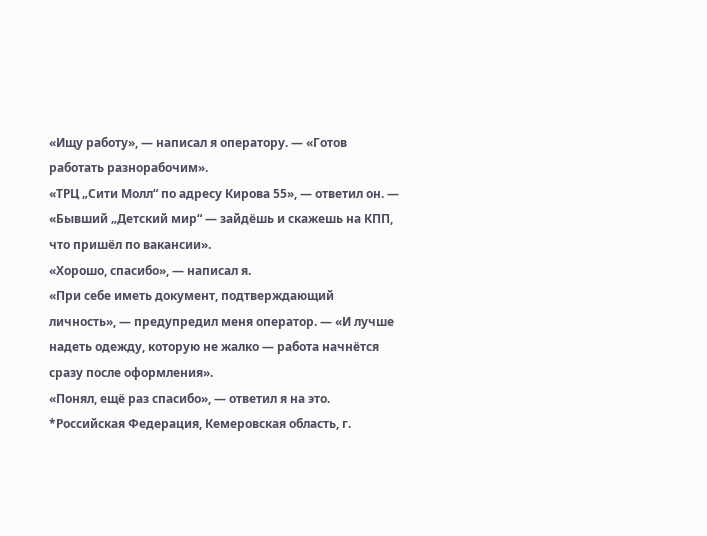«Ищу работу», — написал я оператору. — «Готов работать разнорабочим».
«ТРЦ „Сити Молл“ по адресу Кирова 55», — ответил он. — «Бывший „Детский мир“ — зайдёшь и скажешь на КПП, что пришёл по вакансии».
«Хорошо, спасибо», — написал я.
«При себе иметь документ, подтверждающий личность», — предупредил меня оператор. — «И лучше надеть одежду, которую не жалко — работа начнётся сразу после оформления».
«Понял, ещё раз спасибо», — ответил я на это.
*Российская Федерация, Кемеровская область, г.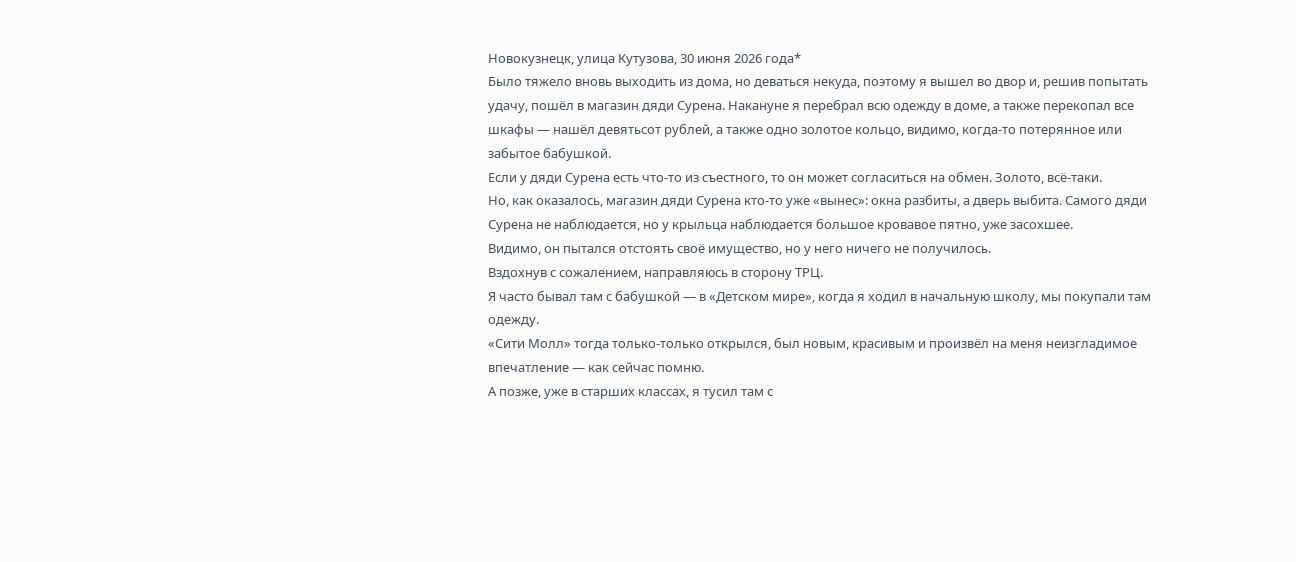Новокузнецк, улица Кутузова, 30 июня 2026 года*
Было тяжело вновь выходить из дома, но деваться некуда, поэтому я вышел во двор и, решив попытать удачу, пошёл в магазин дяди Сурена. Накануне я перебрал всю одежду в доме, а также перекопал все шкафы — нашёл девятьсот рублей, а также одно золотое кольцо, видимо, когда-то потерянное или забытое бабушкой.
Если у дяди Сурена есть что-то из съестного, то он может согласиться на обмен. Золото, всё-таки.
Но, как оказалось, магазин дяди Сурена кто-то уже «вынес»: окна разбиты, а дверь выбита. Самого дяди Сурена не наблюдается, но у крыльца наблюдается большое кровавое пятно, уже засохшее.
Видимо, он пытался отстоять своё имущество, но у него ничего не получилось.
Вздохнув с сожалением, направляюсь в сторону ТРЦ.
Я часто бывал там с бабушкой — в «Детском мире», когда я ходил в начальную школу, мы покупали там одежду.
«Сити Молл» тогда только-только открылся, был новым, красивым и произвёл на меня неизгладимое впечатление — как сейчас помню.
А позже, уже в старших классах, я тусил там с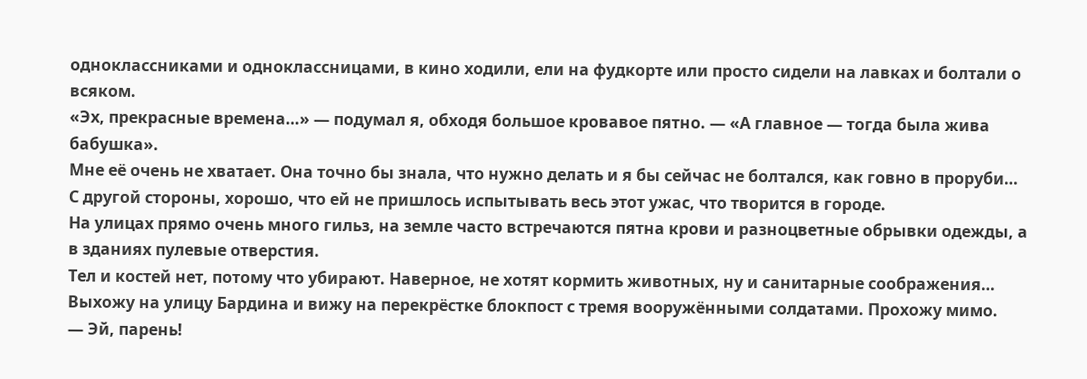одноклассниками и одноклассницами, в кино ходили, ели на фудкорте или просто сидели на лавках и болтали о всяком.
«Эх, прекрасные времена…» — подумал я, обходя большое кровавое пятно. — «А главное — тогда была жива бабушка».
Мне её очень не хватает. Она точно бы знала, что нужно делать и я бы сейчас не болтался, как говно в проруби…
С другой стороны, хорошо, что ей не пришлось испытывать весь этот ужас, что творится в городе.
На улицах прямо очень много гильз, на земле часто встречаются пятна крови и разноцветные обрывки одежды, а в зданиях пулевые отверстия.
Тел и костей нет, потому что убирают. Наверное, не хотят кормить животных, ну и санитарные соображения…
Выхожу на улицу Бардина и вижу на перекрёстке блокпост с тремя вооружёнными солдатами. Прохожу мимо.
— Эй, парень!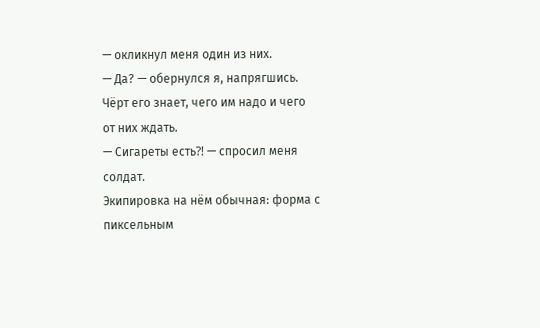— окликнул меня один из них.
— Да? — обернулся я, напрягшись.
Чёрт его знает, чего им надо и чего от них ждать.
— Сигареты есть⁈ — спросил меня солдат.
Экипировка на нём обычная: форма с пиксельным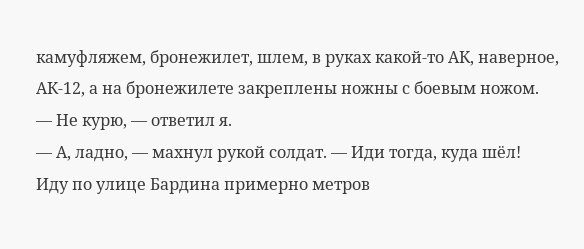камуфляжем, бронежилет, шлем, в руках какой-то АК, наверное, АК-12, а на бронежилете закреплены ножны с боевым ножом.
— Не курю, — ответил я.
— А, ладно, — махнул рукой солдат. — Иди тогда, куда шёл!
Иду по улице Бардина примерно метров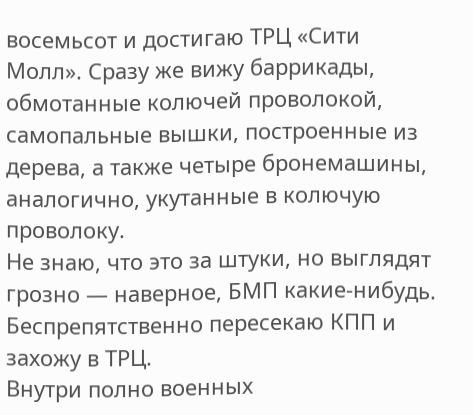восемьсот и достигаю ТРЦ «Сити Молл». Сразу же вижу баррикады, обмотанные колючей проволокой, самопальные вышки, построенные из дерева, а также четыре бронемашины, аналогично, укутанные в колючую проволоку.
Не знаю, что это за штуки, но выглядят грозно — наверное, БМП какие-нибудь.
Беспрепятственно пересекаю КПП и захожу в ТРЦ.
Внутри полно военных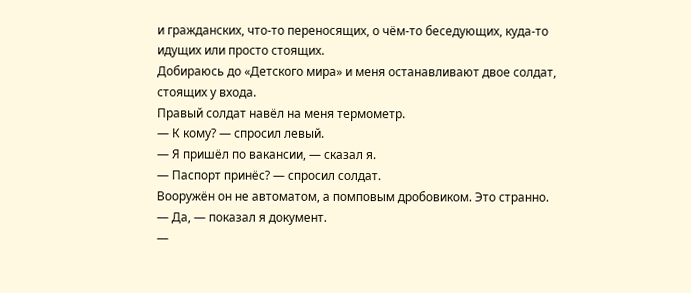и гражданских, что-то переносящих, о чём-то беседующих, куда-то идущих или просто стоящих.
Добираюсь до «Детского мира» и меня останавливают двое солдат, стоящих у входа.
Правый солдат навёл на меня термометр.
— К кому? — спросил левый.
— Я пришёл по вакансии, — сказал я.
— Паспорт принёс? — спросил солдат.
Вооружён он не автоматом, а помповым дробовиком. Это странно.
— Да, — показал я документ.
—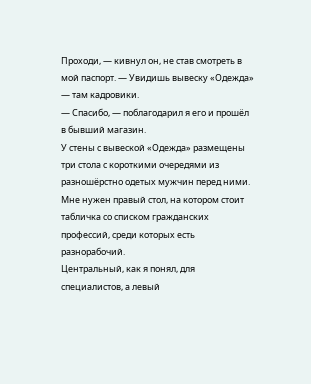Проходи, — кивнул он, не став смотреть в мой паспорт. — Увидишь вывеску «Одежда» — там кадровики.
— Спасибо, — поблагодарил я его и прошёл в бывший магазин.
У стены с вывеской «Одежда» размещены три стола с короткими очередями из разношёрстно одетых мужчин перед ними.
Мне нужен правый стол, на котором стоит табличка со списком гражданских профессий, среди которых есть разнорабочий.
Центральный, как я понял, для специалистов, а левый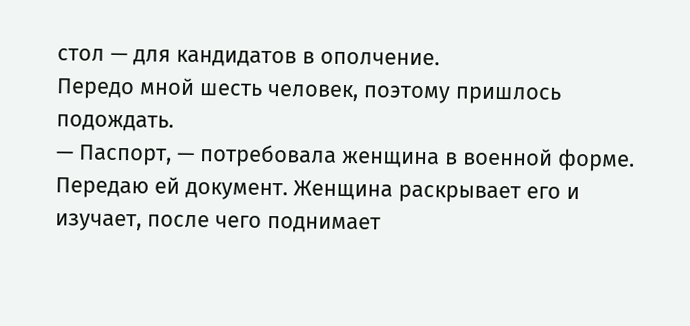стол — для кандидатов в ополчение.
Передо мной шесть человек, поэтому пришлось подождать.
— Паспорт, — потребовала женщина в военной форме.
Передаю ей документ. Женщина раскрывает его и изучает, после чего поднимает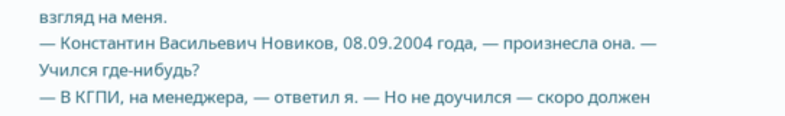взгляд на меня.
— Константин Васильевич Новиков, 08.09.2004 года, — произнесла она. — Учился где-нибудь?
— В КГПИ, на менеджера, — ответил я. — Но не доучился — скоро должен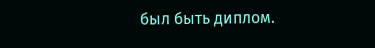был быть диплом.